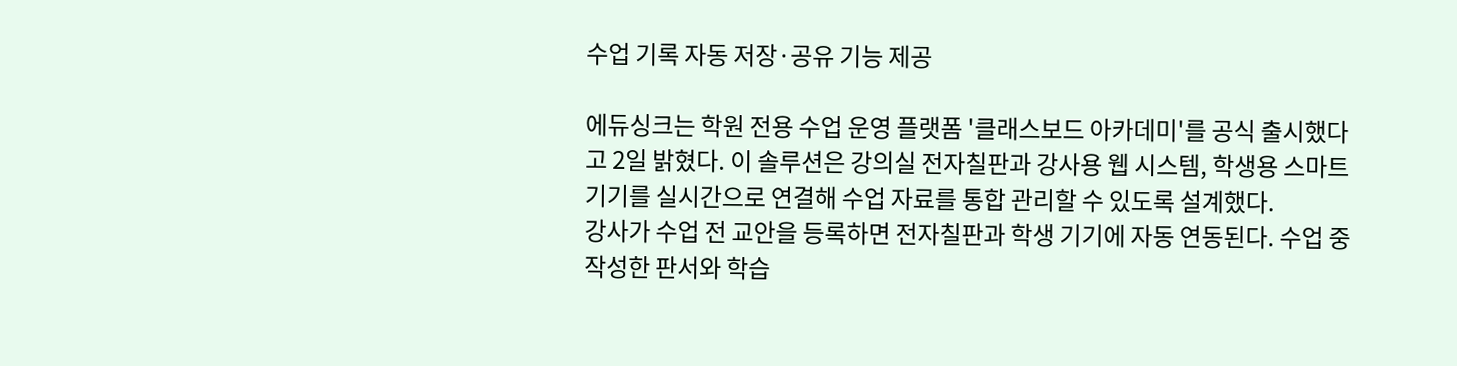수업 기록 자동 저장·공유 기능 제공

에듀싱크는 학원 전용 수업 운영 플랫폼 '클래스보드 아카데미'를 공식 출시했다고 2일 밝혔다. 이 솔루션은 강의실 전자칠판과 강사용 웹 시스템, 학생용 스마트 기기를 실시간으로 연결해 수업 자료를 통합 관리할 수 있도록 설계했다.
강사가 수업 전 교안을 등록하면 전자칠판과 학생 기기에 자동 연동된다. 수업 중 작성한 판서와 학습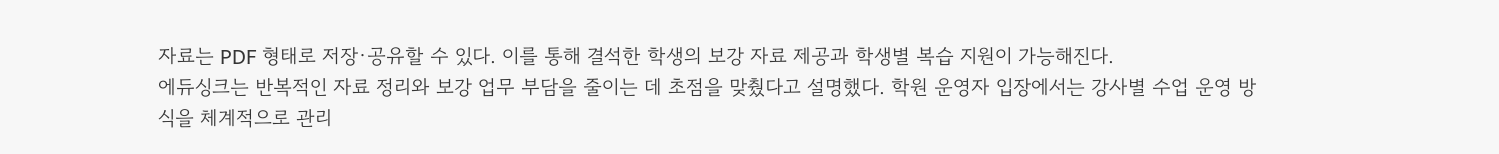자료는 PDF 형태로 저장·공유할 수 있다. 이를 통해 결석한 학생의 보강 자료 제공과 학생별 복습 지원이 가능해진다.
에듀싱크는 반복적인 자료 정리와 보강 업무 부담을 줄이는 데 초점을 맞췄다고 설명했다. 학원 운영자 입장에서는 강사별 수업 운영 방식을 체계적으로 관리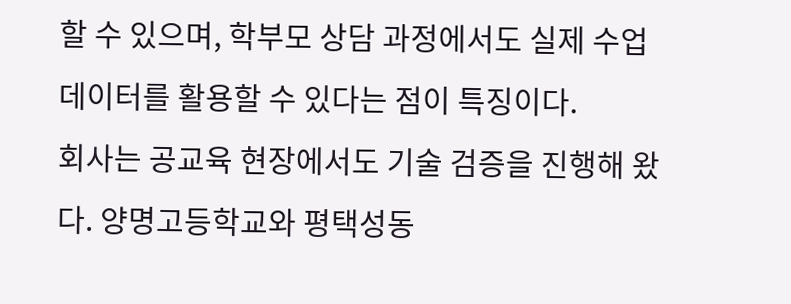할 수 있으며, 학부모 상담 과정에서도 실제 수업 데이터를 활용할 수 있다는 점이 특징이다.
회사는 공교육 현장에서도 기술 검증을 진행해 왔다. 양명고등학교와 평택성동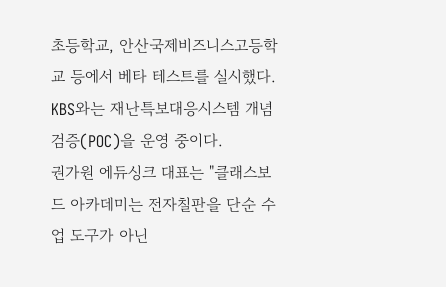초등학교, 안산국제비즈니스고등학교 등에서 베타 테스트를 실시했다. KBS와는 재난특보대응시스템 개념검증(POC)을 운영 중이다.
권가원 에듀싱크 대표는 "클래스보드 아카데미는 전자칠판을 단순 수업 도구가 아닌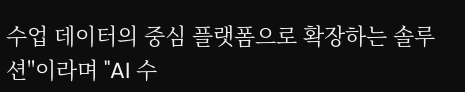수업 데이터의 중심 플랫폼으로 확장하는 솔루션"이라며 "AI 수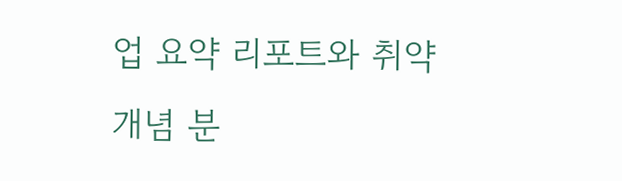업 요약 리포트와 취약 개념 분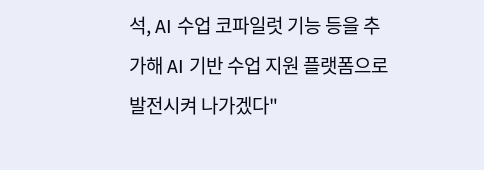석, AI 수업 코파일럿 기능 등을 추가해 AI 기반 수업 지원 플랫폼으로 발전시켜 나가겠다"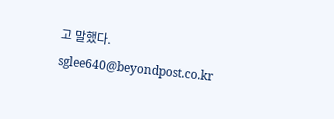고 말했다.
sglee640@beyondpost.co.kr